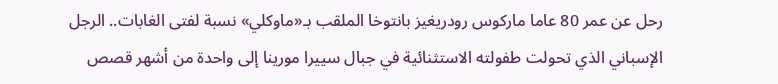رحل عن عمر 80 عاما ماركوس رودريغيز بانتوخا الملقب بـ«ماوكلي» نسبة لفتى الغابات.. الرجل الإسباني الذي تحولت طفولته الاستثنائية في جبال سييرا مورينا إلى واحدة من أشهر قصص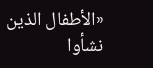«الأطفال الذين نشأوا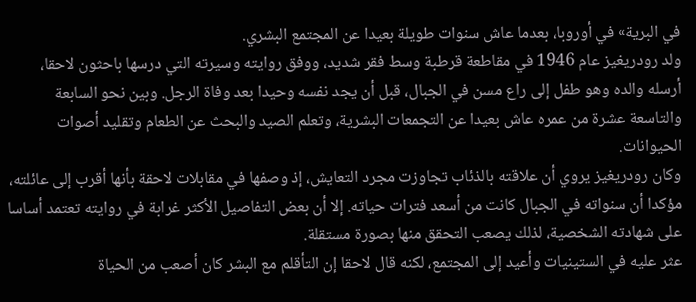في البرية» في أوروبا، بعدما عاش سنوات طويلة بعيدا عن المجتمع البشري.
ولد رودريغيز عام 1946 في مقاطعة قرطبة وسط فقر شديد، ووفق روايته وسيرته التي درسها باحثون لاحقا، أرسله والده وهو طفل إلى راع مسن في الجبال، قبل أن يجد نفسه وحيدا بعد وفاة الرجل. وبين نحو السابعة والتاسعة عشرة من عمره عاش بعيدا عن التجمعات البشرية، وتعلم الصيد والبحث عن الطعام وتقليد أصوات الحيوانات.
وكان رودريغيز يروي أن علاقته بالذئاب تجاوزت مجرد التعايش، إذ وصفها في مقابلات لاحقة بأنها أقرب إلى عائلته، مؤكدا أن سنواته في الجبال كانت من أسعد فترات حياته. إلا أن بعض التفاصيل الأكثر غرابة في روايته تعتمد أساسا على شهادته الشخصية، لذلك يصعب التحقق منها بصورة مستقلة.
عثر عليه في الستينيات وأعيد إلى المجتمع، لكنه قال لاحقا إن التأقلم مع البشر كان أصعب من الحياة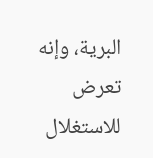البرية، وإنه تعرض للاستغلال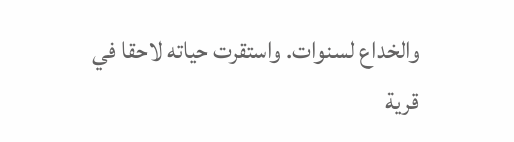والخداع لسنوات. واستقرت حياته لاحقا في قرية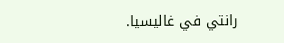رانتي في غاليسيا.